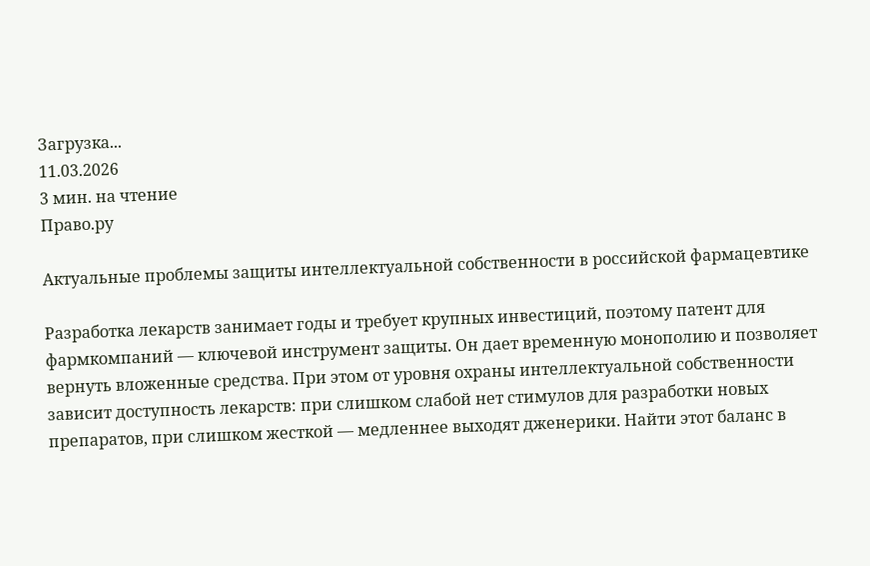Загрузка...
11.03.2026
3 мин. на чтение
Право.ру

Актуальные проблемы защиты интеллектуальной собственности в российской фармацевтике

Разработка лекарств занимает годы и требует крупных инвестиций, поэтому патент для фармкомпаний — ключевой инструмент защиты. Он дает временную монополию и позволяет вернуть вложенные средства. При этом от уровня охраны интеллектуальной собственности зависит доступность лекарств: при слишком слабой нет стимулов для разработки новых препаратов, при слишком жесткой — медленнее выходят дженерики. Найти этот баланс в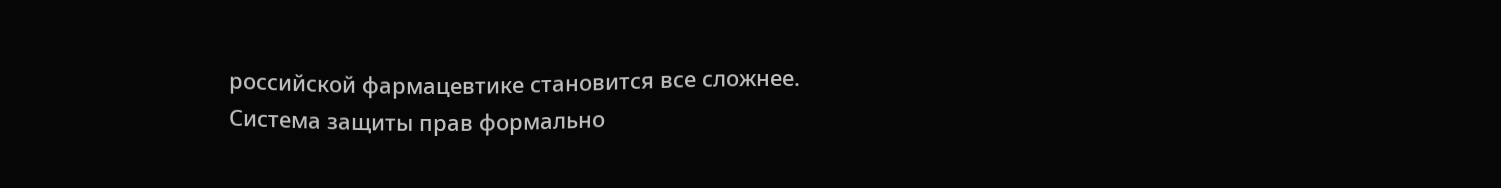российской фармацевтике становится все сложнее. Система защиты прав формально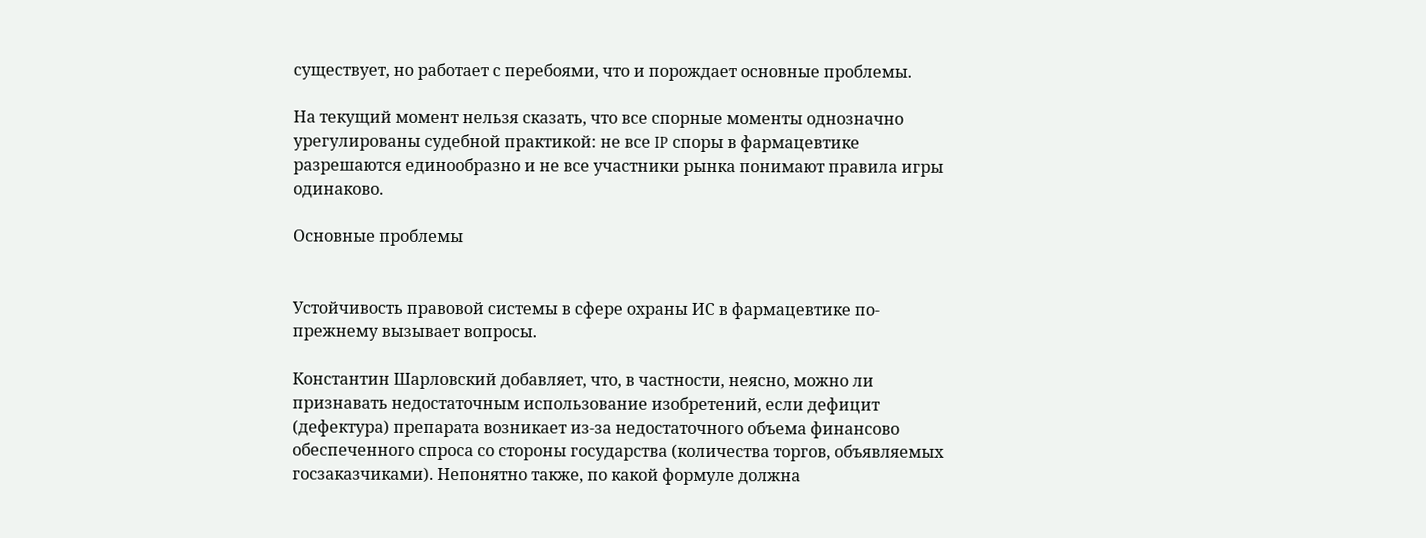существует, но работает с перебоями, что и порождает основные проблемы.

На текущий момент нельзя сказать, что все спорные моменты однозначно урегулированы судебной практикой: не все IP споры в фармацевтике разрешаются единообразно и не все участники рынка понимают правила игры одинаково.

Основные проблемы


Устойчивость правовой системы в сфере охраны ИС в фармацевтике по-прежнему вызывает вопросы.

Константин Шарловский добавляет, что, в частности, неясно, можно ли признавать недостаточным использование изобретений, если дефицит (дефектура) препарата возникает из-за недостаточного объема финансово обеспеченного спроса со стороны государства (количества торгов, объявляемых госзаказчиками). Непонятно также, по какой формуле должна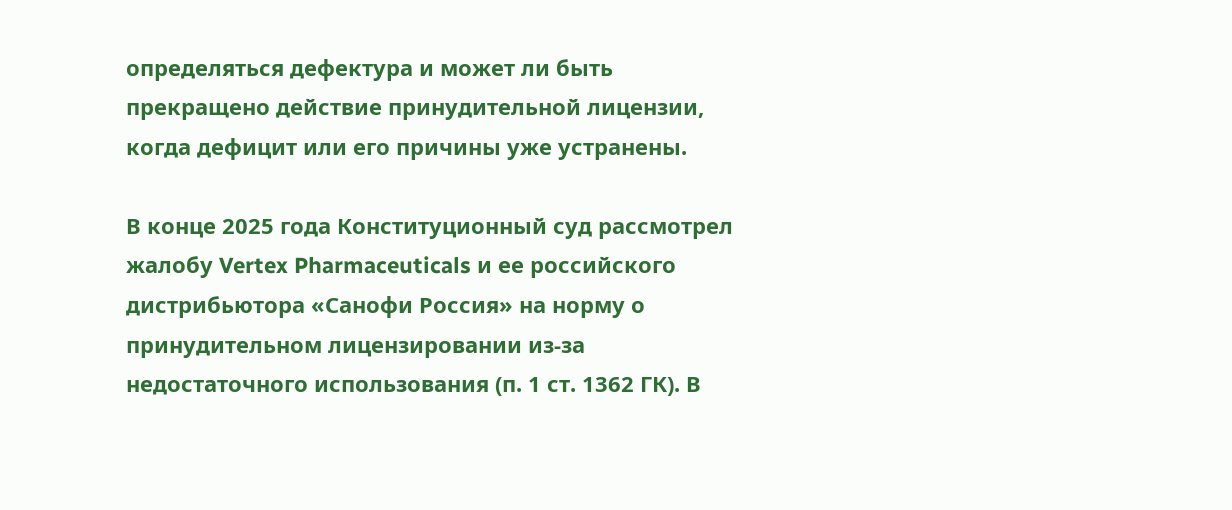определяться дефектура и может ли быть прекращено действие принудительной лицензии, когда дефицит или его причины уже устранены.

В конце 2025 года Конституционный суд рассмотрел жалобу Vertex Pharmaceuticals и ее российского дистрибьютора «Санофи Россия» на норму о принудительном лицензировании из-за недостаточного использования (п. 1 ст. 1362 ГК). В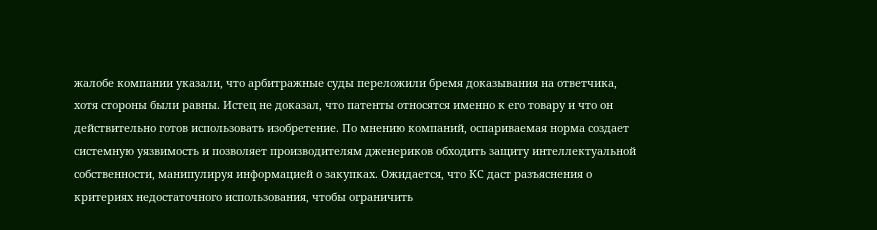жалобе компании указали, что арбитражные суды переложили бремя доказывания на ответчика, хотя стороны были равны. Истец не доказал, что патенты относятся именно к его товару и что он действительно готов использовать изобретение. По мнению компаний, оспариваемая норма создает системную уязвимость и позволяет производителям дженериков обходить защиту интеллектуальной собственности, манипулируя информацией о закупках. Ожидается, что КС даст разъяснения о критериях недостаточного использования, чтобы ограничить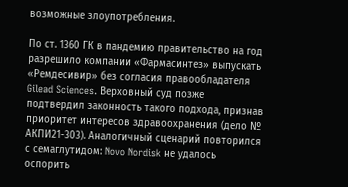возможные злоупотребления.

По ст. 1360 ГК в пандемию правительство на год разрешило компании «Фармасинтез» выпускать «Ремдесивир» без согласия правообладателя Gilead Sciences. Верховный суд позже подтвердил законность такого подхода, признав приоритет интересов здравоохранения (дело № АКПИ21-303). Аналогичный сценарий повторился с семаглутидом: Novo Nordisk не удалось оспорить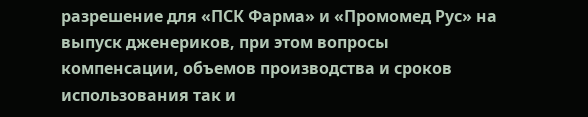разрешение для «ПСК Фарма» и «Промомед Рус» на выпуск дженериков, при этом вопросы компенсации, объемов производства и сроков использования так и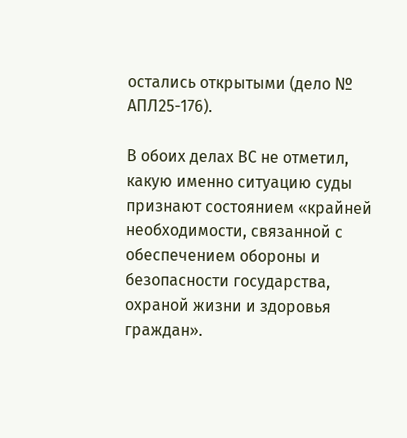остались открытыми (дело № АПЛ25-176).

В обоих делах ВС не отметил, какую именно ситуацию суды признают состоянием «крайней необходимости, связанной с обеспечением обороны и безопасности государства, охраной жизни и здоровья граждан».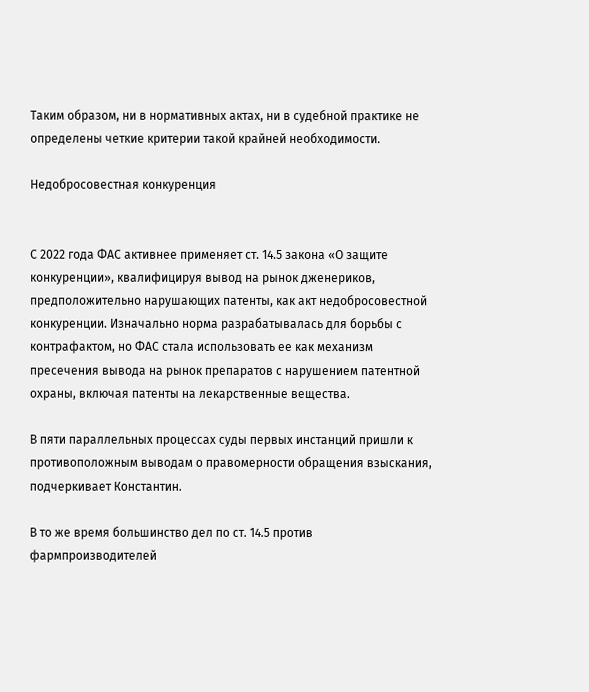Таким образом, ни в нормативных актах, ни в судебной практике не определены четкие критерии такой крайней необходимости.

Недобросовестная конкуренция


С 2022 года ФАС активнее применяет ст. 14.5 закона «О защите конкуренции», квалифицируя вывод на рынок дженериков, предположительно нарушающих патенты, как акт недобросовестной конкуренции. Изначально норма разрабатывалась для борьбы с контрафактом, но ФАС стала использовать ее как механизм пресечения вывода на рынок препаратов с нарушением патентной охраны, включая патенты на лекарственные вещества.

В пяти параллельных процессах суды первых инстанций пришли к противоположным выводам о правомерности обращения взыскания, подчеркивает Константин.

В то же время большинство дел по ст. 14.5 против фармпроизводителей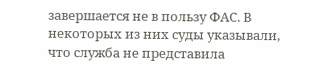завершается не в пользу ФАС. В некоторых из них суды указывали, что служба не представила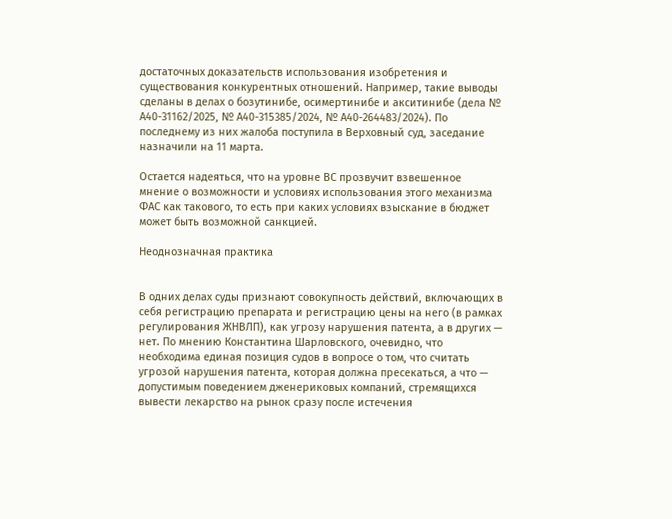достаточных доказательств использования изобретения и существования конкурентных отношений. Например, такие выводы сделаны в делах о бозутинибе, осимертинибе и акситинибе (дела № А40-31162/2025, № А40-315385/2024, № А40-264483/2024). По последнему из них жалоба поступила в Верховный суд, заседание назначили на 11 марта.

Остается надеяться, что на уровне ВС прозвучит взвешенное мнение о возможности и условиях использования этого механизма ФАС как такового, то есть при каких условиях взыскание в бюджет может быть возможной санкцией.

Неоднозначная практика


В одних делах суды признают совокупность действий, включающих в себя регистрацию препарата и регистрацию цены на него (в рамках регулирования ЖНВЛП), как угрозу нарушения патента, а в других — нет. По мнению Константина Шарловского, очевидно, что необходима единая позиция судов в вопросе о том, что считать угрозой нарушения патента, которая должна пресекаться, а что — допустимым поведением дженериковых компаний, стремящихся вывести лекарство на рынок сразу после истечения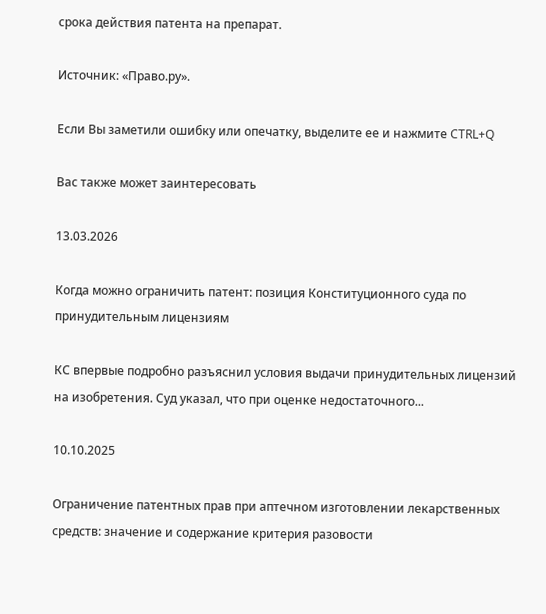срока действия патента на препарат.

Источник: «Право.ру».

Если Вы заметили ошибку или опечатку, выделите ее и нажмите CTRL+Q

Вас также может заинтересовать

13.03.2026

Когда можно ограничить патент: позиция Конституционного суда по принудительным лицензиям

КС впервые подробно разъяснил условия выдачи принудительных лицензий на изобретения. Суд указал, что при оценке недостаточного...

10.10.2025

Ограничение патентных прав при аптечном изготовлении лекарственных средств: значение и содержание критерия разовости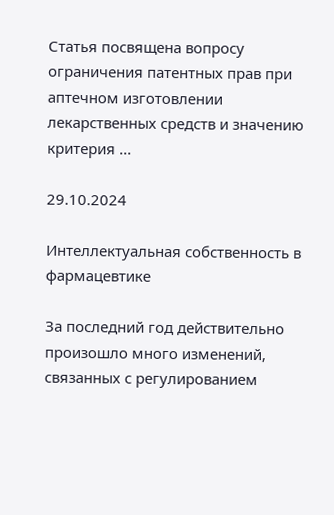Статья посвящена вопросу ограничения патентных прав при аптечном изготовлении лекарственных средств и значению критерия ...

29.10.2024

Интеллектуальная собственность в фармацевтике

За последний год действительно произошло много изменений, связанных с регулированием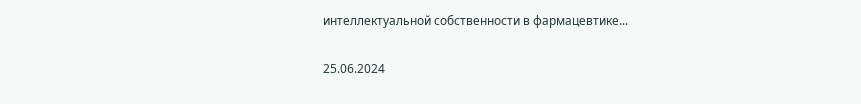интеллектуальной собственности в фармацевтике...

25.06.2024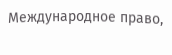Международное право,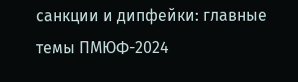санкции и дипфейки: главные темы ПМЮФ-2024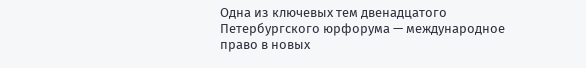Одна из ключевых тем двенадцатого Петербургского юрфорума — международное право в новых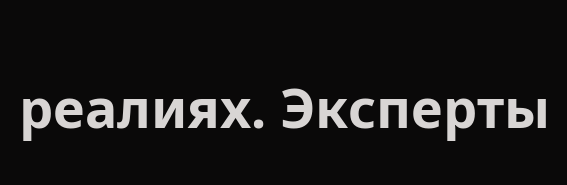реалиях. Эксперты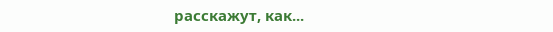расскажут, как...